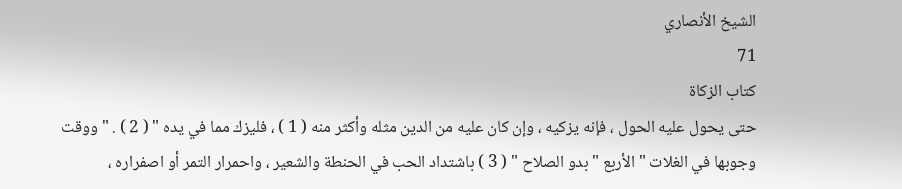الشيخ الأنصاري
71
كتاب الزكاة
حتى يحول عليه الحول ، فإنه يزكيه ، وإن كان عليه من الدين مثله وأكثر منه ( 1 ) ، فليزك مما في يده " ( 2 ) . " ووقت وجوبها في الغلات " الأربع " بدو الصلاح " ( 3 ) باشتداد الحب في الحنطة والشعير ، واحمرار التمر أو اصفراره ،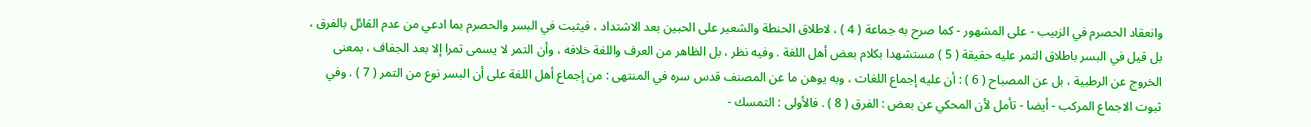وانعقاد الحصرم في الزبيب - على المشهور - كما صرح به جماعة ( 4 ) ، لاطلاق الحنطة والشعير على الحبين بعد الاشتداد ، فيثبت في البسر والحصرم بما ادعي من عدم القائل بالفرق ، بل قيل في البسر باطلاق التمر عليه حقيقة ( 5 ) مستشهدا بكلام بعض أهل اللغة . وفيه نظر ، بل الظاهر من العرف واللغة خلافه ، وأن التمر لا يسمى تمرا إلا بعد الجفاف ، بمعنى الخروج عن الرطبية ، بل عن المصباح ( 6 ) : أن عليه إجماع اللغات ، وبه يوهن ما عن المصنف قدس سره في المنتهى : من إجماع أهل اللغة على أن البسر نوع من التمر ( 7 ) . وفي ثبوت الاجماع المركب - أيضا - تأمل لأن المحكي عن بعض : الفرق ( 8 ) . فالأولى : التمسك -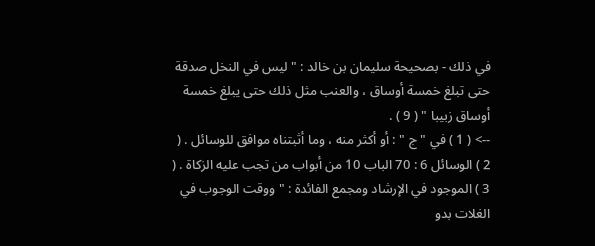في ذلك - بصحيحة سليمان بن خالد : " ليس في النخل صدقة حتى تبلغ خمسة أوساق ، والعنب مثل ذلك حتى يبلغ خمسة أوساق زبيبا " ( 9 ) .
--> ( 1 ) في " ج " : أو أكثر منه ، وما أثبتناه موافق للوسائل . ( 2 ) الوسائل 6 : 70 الباب 10 من أبواب من تجب عليه الزكاة . ( 3 ) الموجود في الإرشاد ومجمع الفائدة : " ووقت الوجوب في الغلات بدو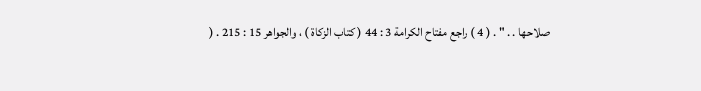صلاحها . . " . ( 4 ) راجع مفتاح الكرامة 3 : 44 ( كتاب الزكاة ) ، والجواهر 15 : 215 . (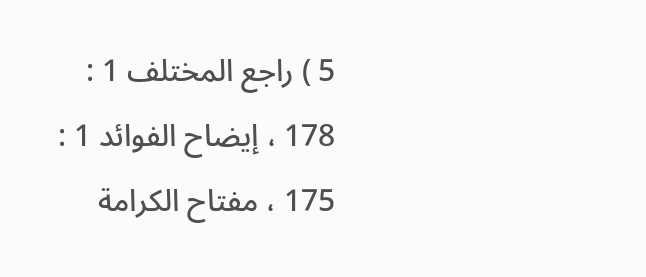5 ) راجع المختلف 1 : 178 ، إيضاح الفوائد 1 : 175 ، مفتاح الكرامة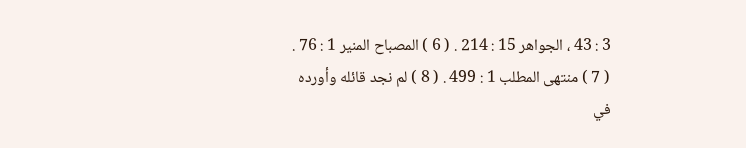3 : 43 ، الجواهر 15 : 214 . ( 6 ) المصباح المنير 1 : 76 . ( 7 ) منتهى المطلب 1 : 499 . ( 8 ) لم نجد قائله وأورده في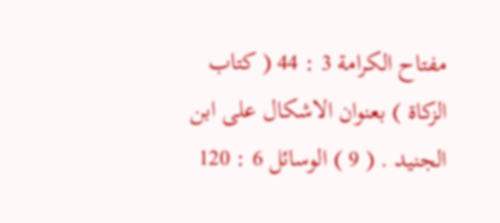مفتاح الكرامة 3 : 44 ( كتاب الزكاة ) بعنوان الاشكال على ابن الجنيد . ( 9 ) الوسائل 6 : 120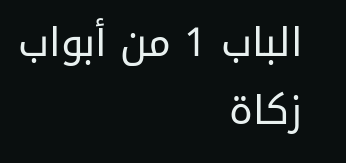الباب 1 من أبواب زكاة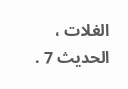الغلات ، الحديث 7 .